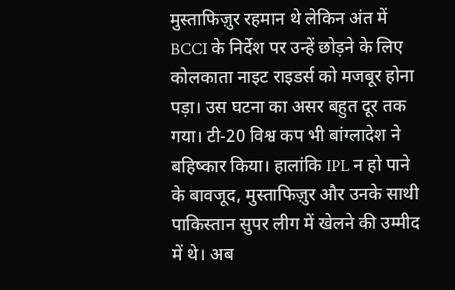मुस्ताफिज़ुर रहमान थे लेकिन अंत में BCCI के निर्देश पर उन्हें छोड़ने के लिए कोलकाता नाइट राइडर्स को मजबूर होना पड़ा। उस घटना का असर बहुत दूर तक गया। टी-20 विश्व कप भी बांग्लादेश ने बहिष्कार किया। हालांकि IPL न हो पाने के बावजूद, मुस्ताफिज़ुर और उनके साथी पाकिस्तान सुपर लीग में खेलने की उम्मीद में थे। अब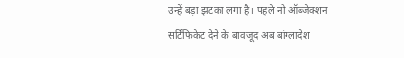उन्हें बड़ा झटका लगा है। पहले नो ऑब्जेक्शन सर्टिफिकेट देने के बावजूद अब बांग्लादेश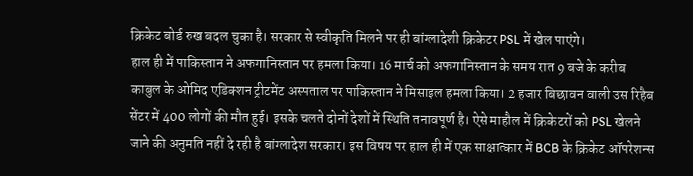क्रिकेट बोर्ड रुख बदल चुका है। सरकार से स्वीकृति मिलने पर ही बांग्लादेशी क्रिकेटर PSL में खेल पाएंगे।
हाल ही में पाकिस्तान ने अफगानिस्तान पर हमला किया। 16 मार्च को अफगानिस्तान के समय रात 9 बजे के करीब काबुल के ओमिद एडिक्शन ट्रीटमेंट अस्पताल पर पाकिस्तान ने मिसाइल हमला किया। 2 हजार बिछावन वाली उस रिहैब सेंटर में 400 लोगों की मौत हुई। इसके चलते दोनों देशों में स्थिति तनावपूर्ण है। ऐसे माहौल में क्रिकेटरों को PSL खेलने जाने की अनुमति नहीं दे रही है बांग्लादेश सरकार। इस विषय पर हाल ही में एक साक्षात्कार में BCB के क्रिकेट ऑपरेशन्स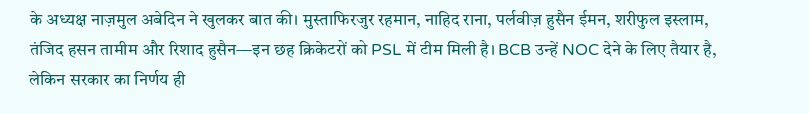के अध्यक्ष नाज़मुल अबेदिन ने खुलकर बात की। मुस्ताफिरजुर रहमान, नाहिद राना, पर्लवीज़ हुसैन ईमन, शरीफुल इस्लाम, तंजिद हसन तामीम और रिशाद हुसैन—इन छह क्रिकेटरों को PSL में टीम मिली है। BCB उन्हें NOC देने के लिए तैयार है, लेकिन सरकार का निर्णय ही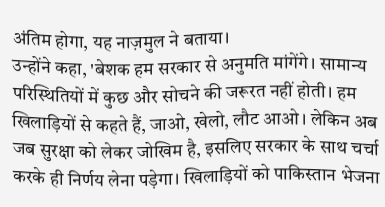अंतिम होगा, यह नाज़मुल ने बताया।
उन्होंने कहा, 'बेशक हम सरकार से अनुमति मांगेंगे। सामान्य परिस्थितियों में कुछ और सोचने की जरूरत नहीं होती। हम खिलाड़ियों से कहते हैं, जाओ, खेलो, लौट आओ। लेकिन अब जब सुरक्षा को लेकर जोखिम है, इसलिए सरकार के साथ चर्चा करके ही निर्णय लेना पड़ेगा। खिलाड़ियों को पाकिस्तान भेजना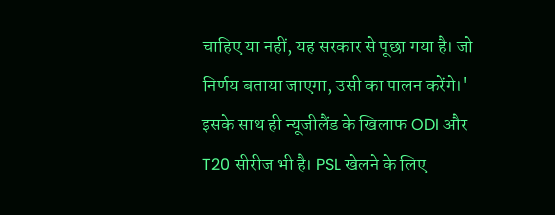चाहिए या नहीं, यह सरकार से पूछा गया है। जो निर्णय बताया जाएगा, उसी का पालन करेंगे।'
इसके साथ ही न्यूजीलैंड के खिलाफ ODI और T20 सीरीज भी है। PSL खेलने के लिए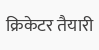क्रिकेटर तैयारी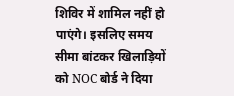शिविर में शामिल नहीं हो पाएंगे। इसलिए समय सीमा बांटकर खिलाड़ियों को NOC बोर्ड ने दिया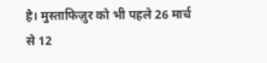है। मुस्ताफिज़ुर को भी पहले 26 मार्च से 12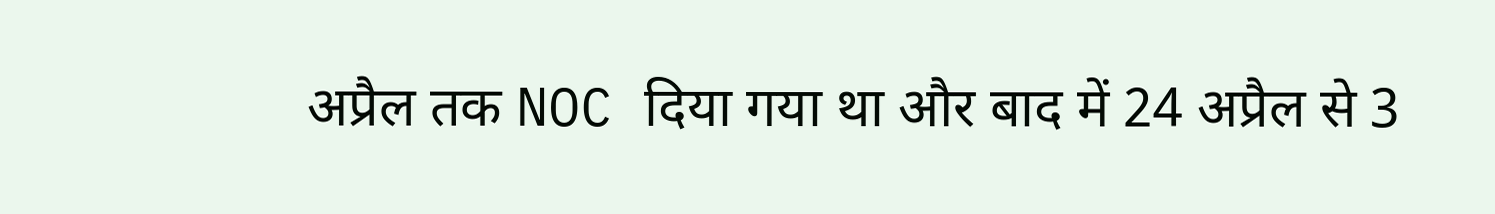अप्रैल तक NOC दिया गया था और बाद में 24 अप्रैल से 3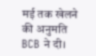मई तक खेलने की अनुमति BCB ने दी।